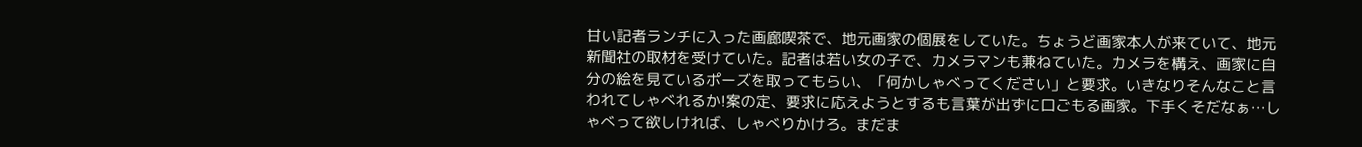甘い記者ランチに入った画廊喫茶で、地元画家の個展をしていた。ちょうど画家本人が来ていて、地元新聞社の取材を受けていた。記者は若い女の子で、カメラマンも兼ねていた。カメラを構え、画家に自分の絵を見ているポーズを取ってもらい、「何かしゃべってください」と要求。いきなりそんなこと言われてしゃべれるか!案の定、要求に応えようとするも言葉が出ずに口ごもる画家。下手くそだなぁ…しゃべって欲しければ、しゃべりかけろ。まだま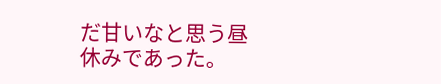だ甘いなと思う昼休みであった。